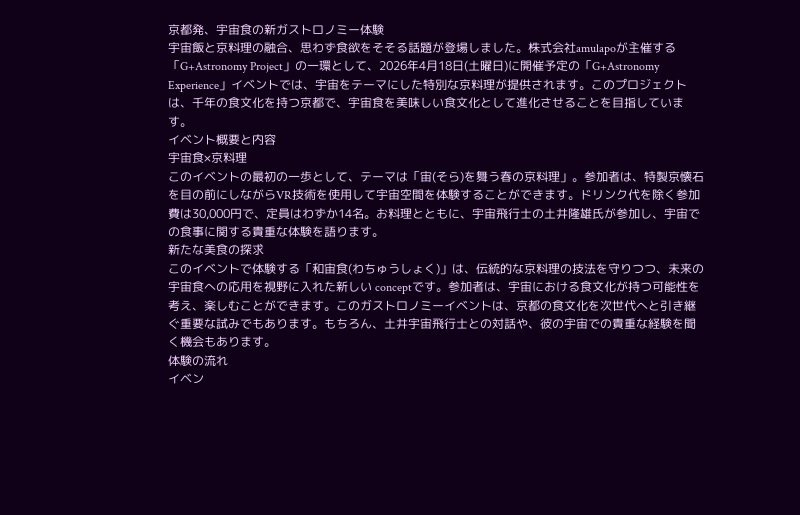京都発、宇宙食の新ガストロノミー体験
宇宙飯と京料理の融合、思わず食欲をそそる話題が登場しました。株式会社amulapoが主催する「G+Astronomy Project」の一環として、2026年4月18日(土曜日)に開催予定の「G+Astronomy Experience」イベントでは、宇宙をテーマにした特別な京料理が提供されます。このプロジェクトは、千年の食文化を持つ京都で、宇宙食を美味しい食文化として進化させることを目指しています。
イベント概要と内容
宇宙食×京料理
このイベントの最初の一歩として、テーマは「宙(そら)を舞う春の京料理」。参加者は、特製京懐石を目の前にしながらVR技術を使用して宇宙空間を体験することができます。ドリンク代を除く参加費は30,000円で、定員はわずか14名。お料理とともに、宇宙飛行士の土井隆雄氏が参加し、宇宙での食事に関する貴重な体験を語ります。
新たな美食の探求
このイベントで体験する「和宙食(わちゅうしょく)」は、伝統的な京料理の技法を守りつつ、未来の宇宙食への応用を視野に入れた新しい conceptです。参加者は、宇宙における食文化が持つ可能性を考え、楽しむことができます。このガストロノミーイベントは、京都の食文化を次世代へと引き継ぐ重要な試みでもあります。もちろん、土井宇宙飛行士との対話や、彼の宇宙での貴重な経験を聞く機会もあります。
体験の流れ
イベン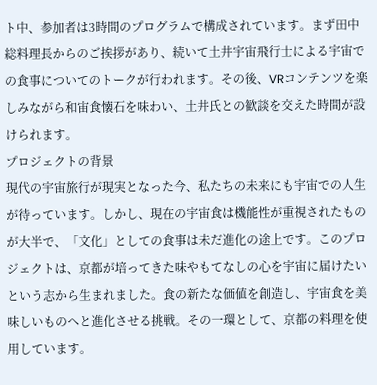ト中、参加者は3時間のプログラムで構成されています。まず田中総料理長からのご挨拶があり、続いて土井宇宙飛行士による宇宙での食事についてのトークが行われます。その後、VRコンテンツを楽しみながら和宙食懐石を味わい、土井氏との歓談を交えた時間が設けられます。
プロジェクトの背景
現代の宇宙旅行が現実となった今、私たちの未来にも宇宙での人生が待っています。しかし、現在の宇宙食は機能性が重視されたものが大半で、「文化」としての食事は未だ進化の途上です。このプロジェクトは、京都が培ってきた味やもてなしの心を宇宙に届けたいという志から生まれました。食の新たな価値を創造し、宇宙食を美味しいものへと進化させる挑戦。その一環として、京都の料理を使用しています。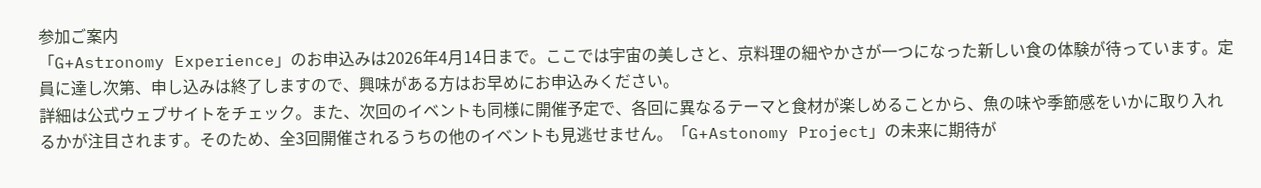参加ご案内
「G+Astronomy Experience」のお申込みは2026年4月14日まで。ここでは宇宙の美しさと、京料理の細やかさが一つになった新しい食の体験が待っています。定員に達し次第、申し込みは終了しますので、興味がある方はお早めにお申込みください。
詳細は公式ウェブサイトをチェック。また、次回のイベントも同様に開催予定で、各回に異なるテーマと食材が楽しめることから、魚の味や季節感をいかに取り入れるかが注目されます。そのため、全3回開催されるうちの他のイベントも見逃せません。「G+Astonomy Project」の未来に期待が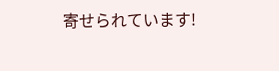寄せられています!